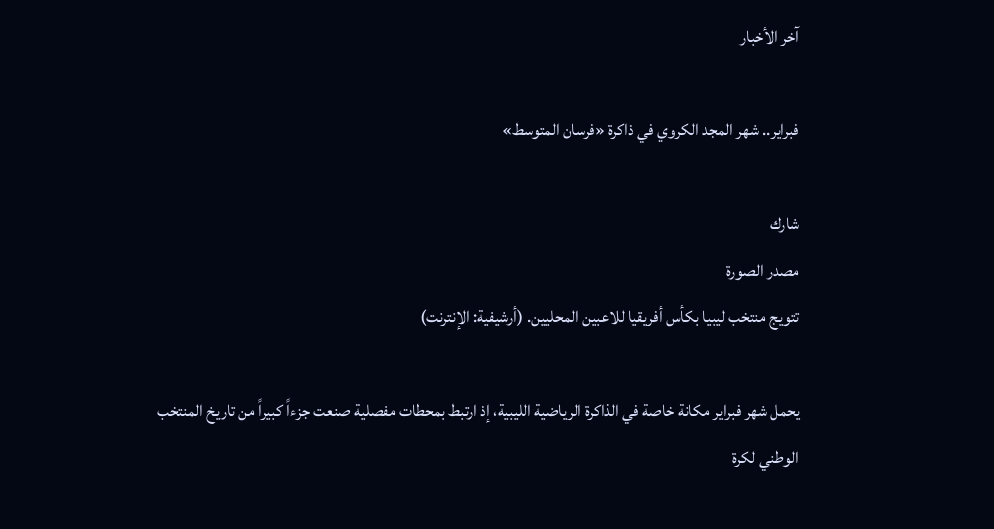آخر الأخبار

فبراير.. شهر المجد الكروي في ذاكرة «فرسان المتوسط»

شارك
مصدر الصورة
تتويج منتخب ليبيا بكأس أفريقيا للاعبين المحليين. (أرشيفية: الإنترنت)

يحمل شهر فبراير مكانة خاصة في الذاكرة الرياضية الليبية، إذ ارتبط بمحطات مفصلية صنعت جزءاً كبيراً من تاريخ المنتخب الوطني لكرة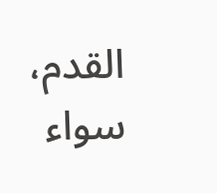القدم، سواء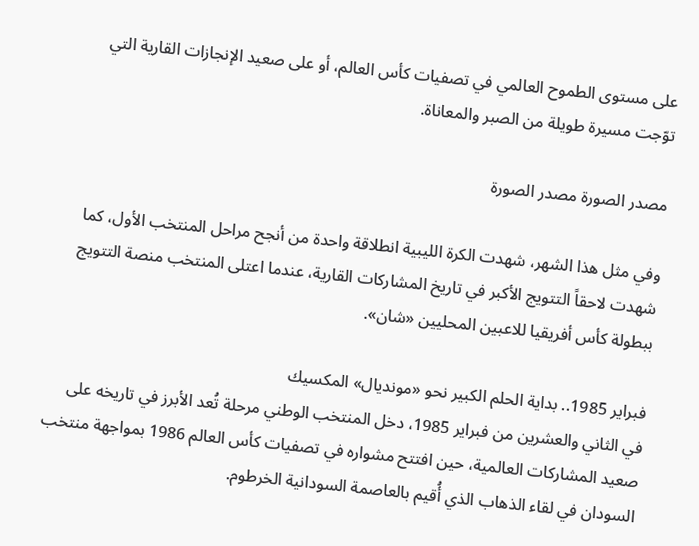على مستوى الطموح العالمي في تصفيات كأس العالم، أو على صعيد الإنجازات القارية التي توّجت مسيرة طويلة من الصبر والمعاناة.

مصدر الصورة مصدر الصورة

وفي مثل هذا الشهر، شهدت الكرة الليبية انطلاقة واحدة من أنجح مراحل المنتخب الأول، كما شهدت لاحقاً التتويج الأكبر في تاريخ المشاركات القارية، عندما اعتلى المنتخب منصة التتويج ببطولة كأس أفريقيا للاعبين المحليين «شان».

فبراير 1985.. بداية الحلم الكبير نحو «مونديال» المكسيك
في الثاني والعشرين من فبراير 1985، دخل المنتخب الوطني مرحلة تُعد الأبرز في تاريخه على صعيد المشاركات العالمية، حين افتتح مشواره في تصفيات كأس العالم 1986 بمواجهة منتخب السودان في لقاء الذهاب الذي أُقيم بالعاصمة السودانية الخرطوم.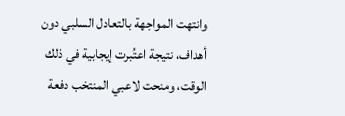وانتهت المواجهة بالتعادل السلبي دون أهداف، نتيجة اعتُبرت إيجابية في ذلك الوقت، ومنحت لاعبي المنتخب دفعة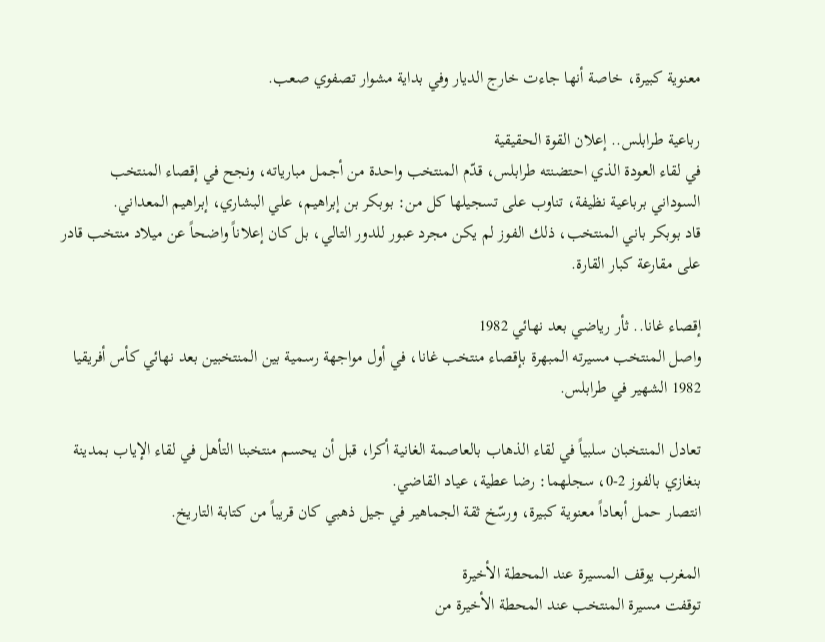معنوية كبيرة، خاصة أنها جاءت خارج الديار وفي بداية مشوار تصفوي صعب.

رباعية طرابلس.. إعلان القوة الحقيقية
في لقاء العودة الذي احتضنته طرابلس، قدّم المنتخب واحدة من أجمل مبارياته، ونجح في إقصاء المنتخب السوداني برباعية نظيفة، تناوب على تسجيلها كل من: بوبكر بن إبراهيم، علي البشاري، إبراهيم المعداني.
قاد بوبكر باني المنتخب، ذلك الفوز لم يكن مجرد عبور للدور التالي، بل كان إعلاناً واضحاً عن ميلاد منتخب قادر على مقارعة كبار القارة.

إقصاء غانا.. ثأر رياضي بعد نهائي 1982
واصل المنتخب مسيرته المبهرة بإقصاء منتخب غانا، في أول مواجهة رسمية بين المنتخبين بعد نهائي كأس أفريقيا 1982 الشهير في طرابلس.

تعادل المنتخبان سلبياً في لقاء الذهاب بالعاصمة الغانية أكرا، قبل أن يحسم منتخبنا التأهل في لقاء الإياب بمدينة بنغازي بالفوز 2-0، سجلهما: رضا عطية، عياد القاضي.
انتصار حمل أبعاداً معنوية كبيرة، ورسّخ ثقة الجماهير في جيل ذهبي كان قريباً من كتابة التاريخ.

المغرب يوقف المسيرة عند المحطة الأخيرة
توقفت مسيرة المنتخب عند المحطة الأخيرة من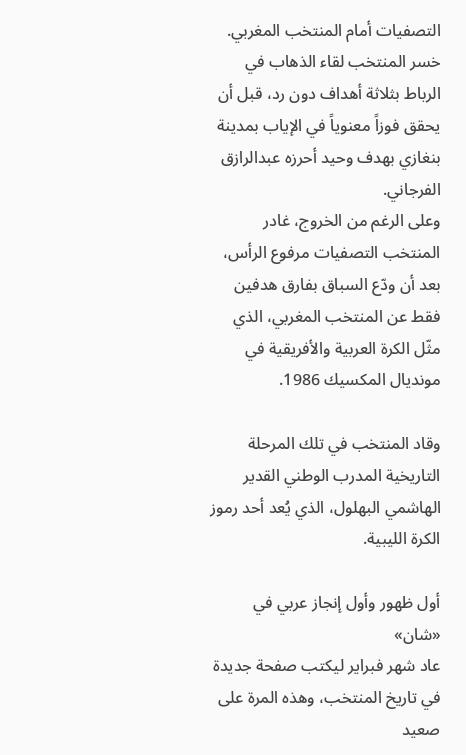التصفيات أمام المنتخب المغربي. خسر المنتخب لقاء الذهاب في الرباط بثلاثة أهداف دون رد، قبل أن يحقق فوزاً معنوياً في الإياب بمدينة بنغازي بهدف وحيد أحرزه عبدالرازق الفرجاني.
وعلى الرغم من الخروج، غادر المنتخب التصفيات مرفوع الرأس، بعد أن ودّع السباق بفارق هدفين فقط عن المنتخب المغربي، الذي مثّل الكرة العربية والأفريقية في مونديال المكسيك 1986.

وقاد المنتخب في تلك المرحلة التاريخية المدرب الوطني القدير الهاشمي البهلول، الذي يُعد أحد رموز الكرة الليبية.

أول ظهور وأول إنجاز عربي في «شان»
عاد شهر فبراير ليكتب صفحة جديدة في تاريخ المنتخب، وهذه المرة على صعيد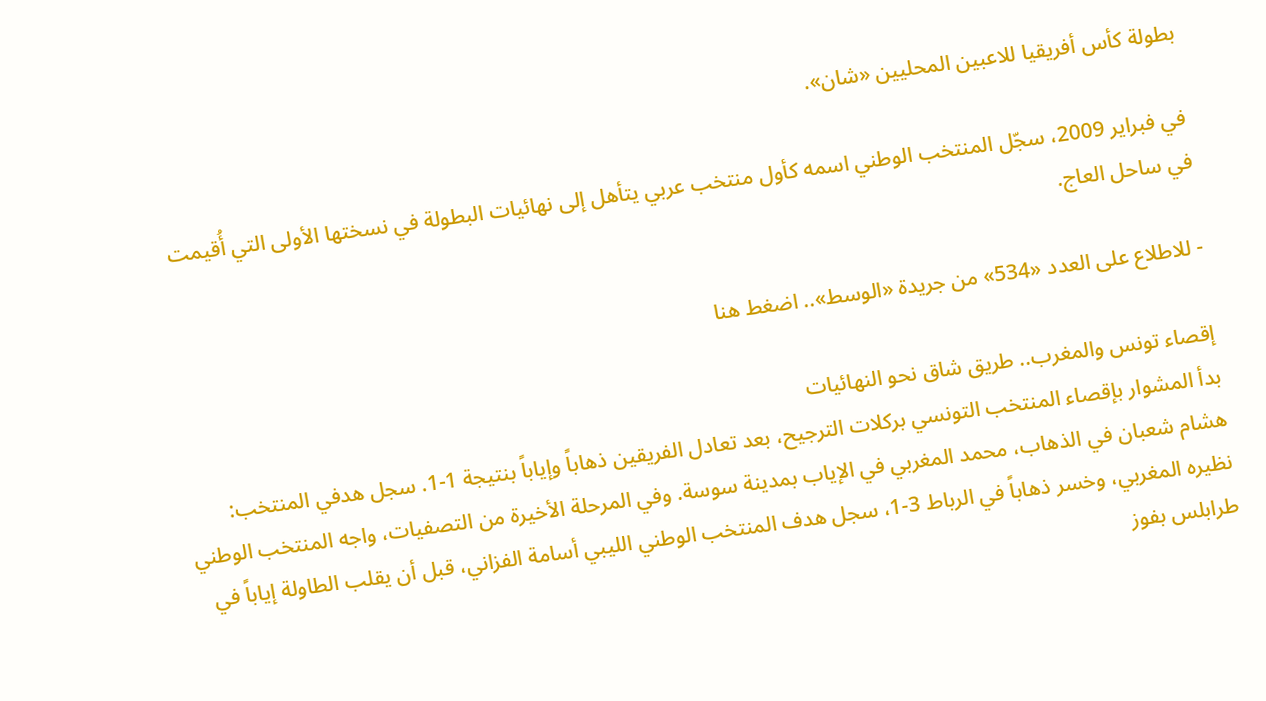بطولة كأس أفريقيا للاعبين المحليين «شان».

في فبراير 2009، سجّل المنتخب الوطني اسمه كأول منتخب عربي يتأهل إلى نهائيات البطولة في نسختها الأولى التي أُقيمت في ساحل العاج.

- للاطلاع على العدد «534» من جريدة «الوسط».. اضغط هنا

إقصاء تونس والمغرب.. طريق شاق نحو النهائيات
بدأ المشوار بإقصاء المنتخب التونسي بركلات الترجيح، بعد تعادل الفريقين ذهاباً وإياباً بنتيجة 1-1. سجل هدفي المنتخب: هشام شعبان في الذهاب، محمد المغربي في الإياب بمدينة سوسة. وفي المرحلة الأخيرة من التصفيات، واجه المنتخب الوطني نظيره المغربي، وخسر ذهاباً في الرباط 3-1، سجل هدف المنتخب الوطني الليبي أسامة الفزاني، قبل أن يقلب الطاولة إياباً في طرابلس بفوز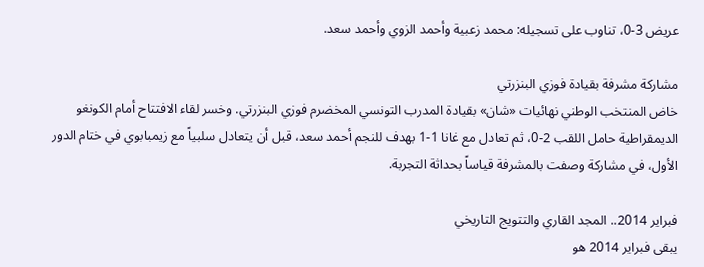عريض 3-0، تناوب على تسجيله: محمد زعبية وأحمد الزوي وأحمد سعد.

مشاركة مشرفة بقيادة فوزي البنزرتي
خاض المنتخب الوطني نهائيات «شان» بقيادة المدرب التونسي المخضرم فوزي البنزرتي. وخسر لقاء الافتتاح أمام الكونغو الديمقراطية حامل اللقب 2-0، ثم تعادل مع غانا 1-1 بهدف للنجم أحمد سعد، قبل أن يتعادل سلبياً مع زيمبابوي في ختام الدور الأول، في مشاركة وصفت بالمشرفة قياساً بحداثة التجربة.

فبراير 2014.. المجد القاري والتتويج التاريخي
يبقى فبراير 2014 هو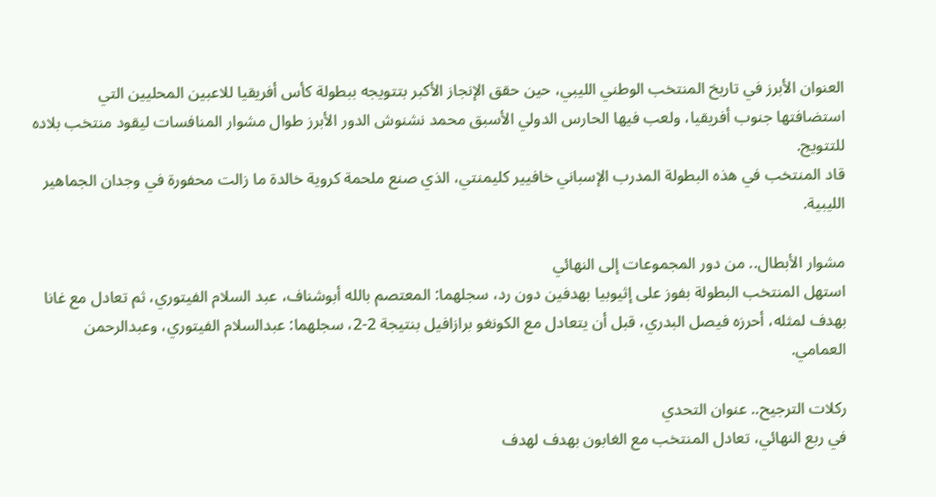العنوان الأبرز في تاريخ المنتخب الوطني الليبي، حين حقق الإنجاز الأكبر بتتويجه ببطولة كأس أفريقيا للاعبين المحليين التي استضافتها جنوب أفريقيا، ولعب فيها الحارس الدولي الأسبق محمد نشنوش الدور الأبرز طوال مشوار المنافسات ليقود منتخب بلاده للتتويج.
قاد المنتخب في هذه البطولة المدرب الإسباني خافيير كليمنتي، الذي صنع ملحمة كروية خالدة ما زالت محفورة في وجدان الجماهير الليبية.

مشوار الأبطال.. من دور المجموعات إلى النهائي
استهل المنتخب البطولة بفوز على إثيوبيا بهدفين دون رد، سجلهما: المعتصم بالله أبوشناف، عبد السلام الفيتوري، ثم تعادل مع غانا بهدف لمثله، أحرزه فيصل البدري، قبل أن يتعادل مع الكونغو برازافيل بنتيجة 2-2، سجلهما: عبدالسلام الفيتوري، وعبدالرحمن العمامي.

ركلات الترجيح.. عنوان التحدي
في ربع النهائي، تعادل المنتخب مع الغابون بهدف لهدف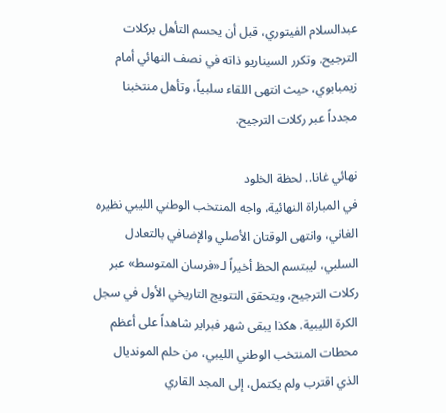عبدالسلام الفيتوري، قبل أن يحسم التأهل بركلات الترجيح. وتكرر السيناريو ذاته في نصف النهائي أمام زيمبابوي، حيث انتهى اللقاء سلبياً، وتأهل منتخبنا مجدداً عبر ركلات الترجيح.

نهائي غانا.. لحظة الخلود
في المباراة النهائية، واجه المنتخب الوطني الليبي نظيره الغاني، وانتهى الوقتان الأصلي والإضافي بالتعادل السلبي، ليبتسم الحظ أخيراً لـ«فرسان المتوسط» عبر ركلات الترجيح، ويتحقق التتويج التاريخي الأول في سجل الكرة الليبية. هكذا يبقى شهر فبراير شاهداً على أعظم محطات المنتخب الوطني الليبي، من حلم المونديال الذي اقترب ولم يكتمل، إلى المجد القاري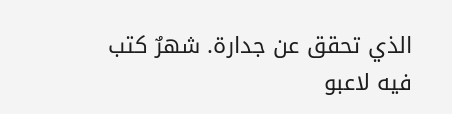الذي تحقق عن جدارة. شهرٌ كتب فيه لاعبو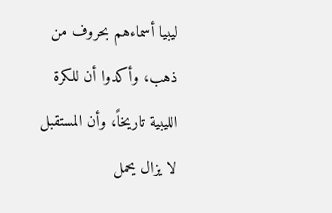ليبيا أسماءهم بحروف من ذهب، وأكدوا أن للكرة الليبية تاريخاً، وأن المستقبل لا يزال يحمل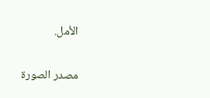الأمل.

مصدر الصورة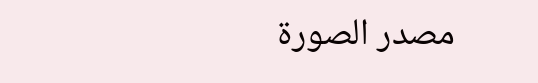مصدر الصورة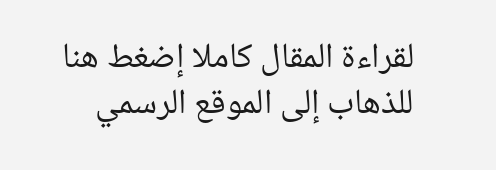لقراءة المقال كاملا إضغط هنا للذهاب إلى الموقع الرسمي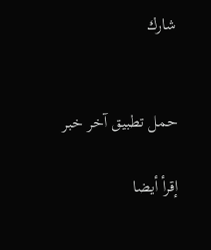شارك


حمل تطبيق آخر خبر

إقرأ أيضا